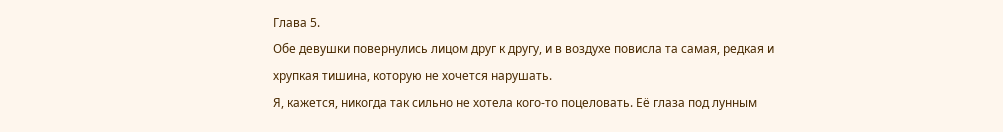Глава 5.
Обе девушки повернулись лицом друг к другу, и в воздухе повисла та самая, редкая и хрупкая тишина, которую не хочется нарушать.
Я, кажется, никогда так сильно не хотела кого-то поцеловать. Её глаза под лунным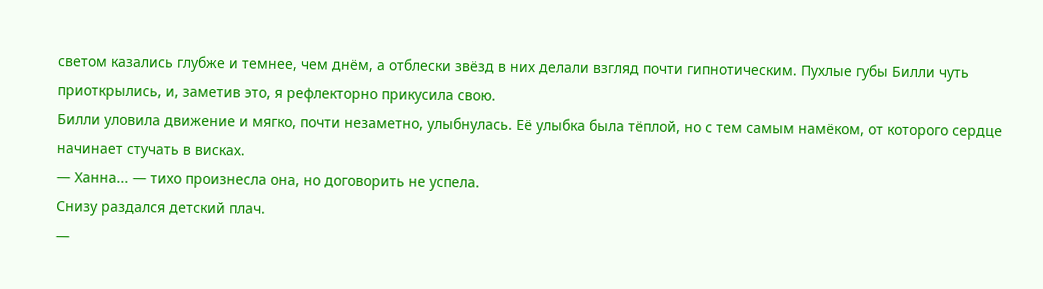светом казались глубже и темнее, чем днём, а отблески звёзд в них делали взгляд почти гипнотическим. Пухлые губы Билли чуть приоткрылись, и, заметив это, я рефлекторно прикусила свою.
Билли уловила движение и мягко, почти незаметно, улыбнулась. Её улыбка была тёплой, но с тем самым намёком, от которого сердце начинает стучать в висках.
— Ханна... — тихо произнесла она, но договорить не успела.
Снизу раздался детский плач.
—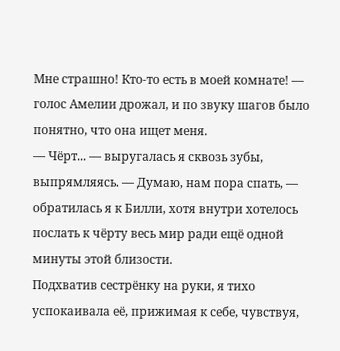Мне страшно! Кто-то есть в моей комнате! — голос Амелии дрожал, и по звуку шагов было понятно, что она ищет меня.
— Чёрт... — выругалась я сквозь зубы, выпрямляясь. — Думаю, нам пора спать, — обратилась я к Билли, хотя внутри хотелось послать к чёрту весь мир ради ещё одной минуты этой близости.
Подхватив сестрёнку на руки, я тихо успокаивала её, прижимая к себе, чувствуя,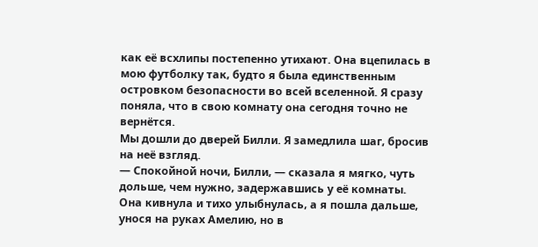как её всхлипы постепенно утихают. Она вцепилась в мою футболку так, будто я была единственным островком безопасности во всей вселенной. Я сразу поняла, что в свою комнату она сегодня точно не вернётся.
Мы дошли до дверей Билли. Я замедлила шаг, бросив на неё взгляд.
— Спокойной ночи, Билли, — сказала я мягко, чуть дольше, чем нужно, задержавшись у её комнаты.
Она кивнула и тихо улыбнулась, а я пошла дальше, унося на руках Амелию, но в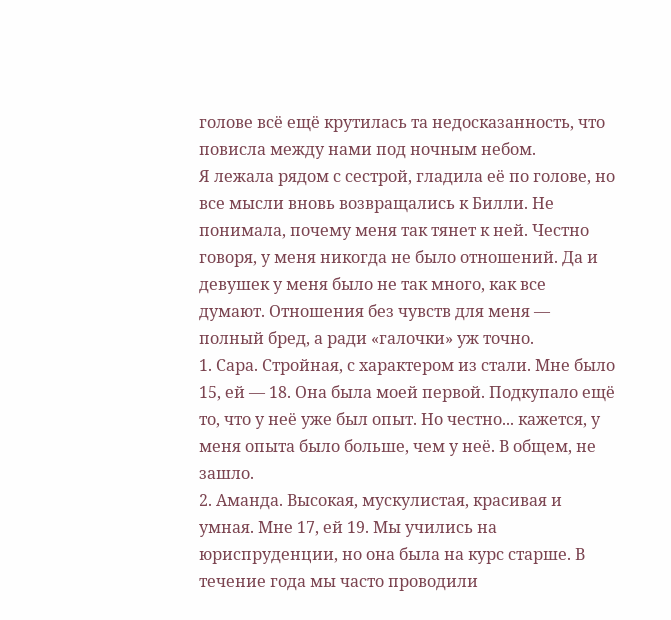голове всё ещё крутилась та недосказанность, что повисла между нами под ночным небом.
Я лежала рядом с сестрой, гладила её по голове, но все мысли вновь возвращались к Билли. Не понимала, почему меня так тянет к ней. Честно говоря, у меня никогда не было отношений. Да и девушек у меня было не так много, как все думают. Отношения без чувств для меня — полный бред, а ради «галочки» уж точно.
1. Сара. Стройная, с характером из стали. Мне было 15, ей — 18. Она была моей первой. Подкупало ещё то, что у неё уже был опыт. Но честно... кажется, у меня опыта было больше, чем у неё. В общем, не зашло.
2. Аманда. Высокая, мускулистая, красивая и умная. Мне 17, ей 19. Мы учились на юриспруденции, но она была на курс старше. В течение года мы часто проводили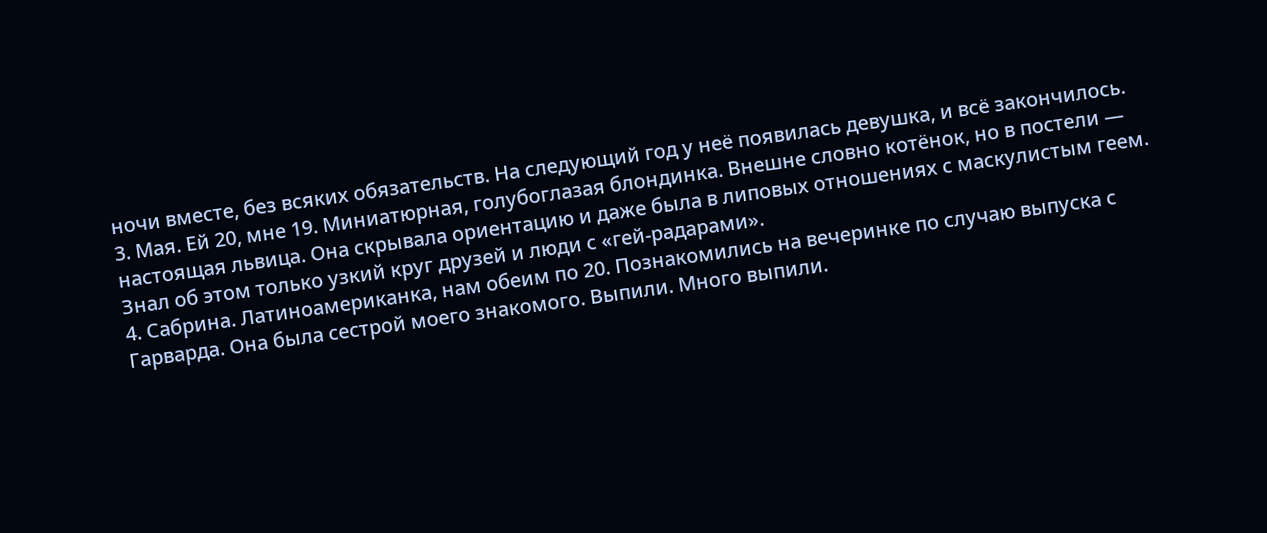ночи вместе, без всяких обязательств. На следующий год у неё появилась девушка, и всё закончилось.
3. Мая. Ей 20, мне 19. Миниатюрная, голубоглазая блондинка. Внешне словно котёнок, но в постели — настоящая львица. Она скрывала ориентацию и даже была в липовых отношениях с маскулистым геем. Знал об этом только узкий круг друзей и люди с «гей-радарами».
4. Сабрина. Латиноамериканка, нам обеим по 20. Познакомились на вечеринке по случаю выпуска с Гарварда. Она была сестрой моего знакомого. Выпили. Много выпили.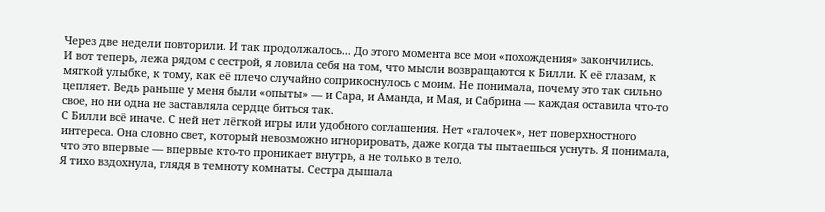Через две недели повторили. И так продолжалось... До этого момента все мои «похождения» закончились.
И вот теперь, лежа рядом с сестрой, я ловила себя на том, что мысли возвращаются к Билли. К её глазам, к мягкой улыбке, к тому, как её плечо случайно соприкоснулось с моим. Не понимала, почему это так сильно цепляет. Ведь раньше у меня были «опыты» — и Сара, и Аманда, и Мая, и Сабрина — каждая оставила что-то свое, но ни одна не заставляла сердце биться так.
С Билли всё иначе. С ней нет лёгкой игры или удобного соглашения. Нет «галочек», нет поверхностного интереса. Она словно свет, который невозможно игнорировать, даже когда ты пытаешься уснуть. Я понимала, что это впервые — впервые кто-то проникает внутрь, а не только в тело.
Я тихо вздохнула, глядя в темноту комнаты. Сестра дышала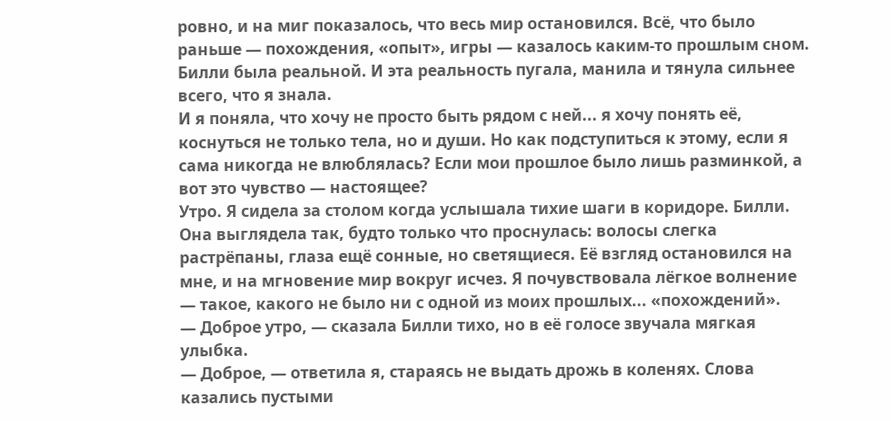ровно, и на миг показалось, что весь мир остановился. Всё, что было раньше — похождения, «опыт», игры — казалось каким-то прошлым сном. Билли была реальной. И эта реальность пугала, манила и тянула сильнее всего, что я знала.
И я поняла, что хочу не просто быть рядом с ней... я хочу понять её, коснуться не только тела, но и души. Но как подступиться к этому, если я сама никогда не влюблялась? Если мои прошлое было лишь разминкой, а вот это чувство — настоящее?
Утро. Я сидела за столом когда услышала тихие шаги в коридоре. Билли.
Она выглядела так, будто только что проснулась: волосы слегка растрёпаны, глаза ещё сонные, но светящиеся. Её взгляд остановился на мне, и на мгновение мир вокруг исчез. Я почувствовала лёгкое волнение — такое, какого не было ни с одной из моих прошлых... «похождений».
— Доброе утро, — сказала Билли тихо, но в её голосе звучала мягкая улыбка.
— Доброе, — ответила я, стараясь не выдать дрожь в коленях. Слова казались пустыми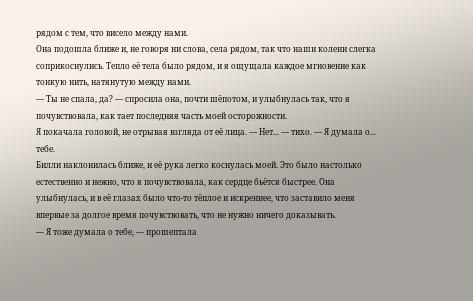рядом с тем, что висело между нами.
Она подошла ближе и, не говоря ни слова, села рядом, так что наши колени слегка соприкоснулись. Тепло её тела было рядом, и я ощущала каждое мгновение как тонкую нить, натянутую между нами.
— Ты не спала, да? — спросила она, почти шёпотом, и улыбнулась так, что я почувствовала, как тает последняя часть моей осторожности.
Я покачала головой, не отрывая взгляда от её лица. — Нет... — тихо. — Я думала о... тебе.
Билли наклонилась ближе, и её рука легко коснулась моей. Это было настолько естественно и нежно, что я почувствовала, как сердце бьётся быстрее. Она улыбнулась, и в её глазах было что-то тёплое и искреннее, что заставило меня впервые за долгое время почувствовать, что не нужно ничего доказывать.
— Я тоже думала о тебе, — прошептала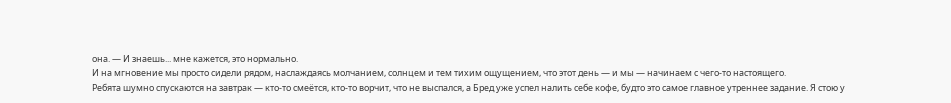она. — И знаешь... мне кажется, это нормально.
И на мгновение мы просто сидели рядом, наслаждаясь молчанием, солнцем и тем тихим ощущением, что этот день — и мы — начинаем с чего-то настоящего.
Ребята шумно спускаются на завтрак — кто-то смеётся, кто-то ворчит, что не выспался, а Бред уже успел налить себе кофе, будто это самое главное утреннее задание. Я стою у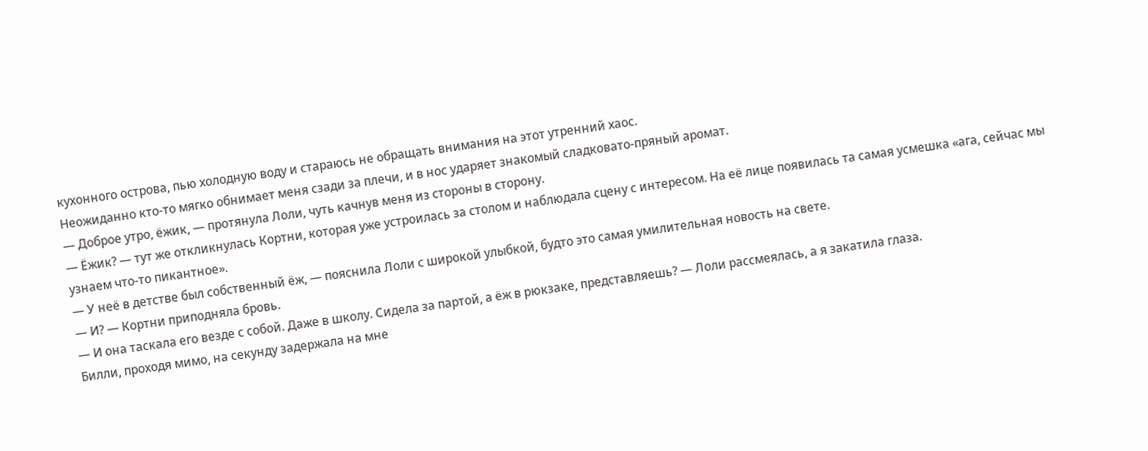кухонного острова, пью холодную воду и стараюсь не обращать внимания на этот утренний хаос.
Неожиданно кто-то мягко обнимает меня сзади за плечи, и в нос ударяет знакомый сладковато-пряный аромат.
— Доброе утро, ёжик, — протянула Лоли, чуть качнув меня из стороны в сторону.
— Ёжик? — тут же откликнулась Кортни, которая уже устроилась за столом и наблюдала сцену с интересом. На её лице появилась та самая усмешка «ага, сейчас мы узнаем что-то пикантное».
— У неё в детстве был собственный ёж, — пояснила Лоли с широкой улыбкой, будто это самая умилительная новость на свете.
— И? — Кортни приподняла бровь.
— И она таскала его везде с собой. Даже в школу. Сидела за партой, а ёж в рюкзаке, представляешь? — Лоли рассмеялась, а я закатила глаза.
Билли, проходя мимо, на секунду задержала на мне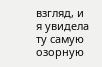взгляд, и я увидела ту самую озорную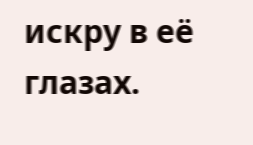искру в её глазах.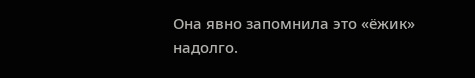Она явно запомнила это «ёжик» надолго.